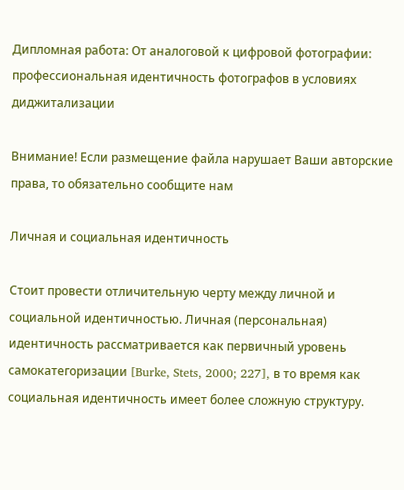Дипломная работа: От аналоговой к цифровой фотографии: профессиональная идентичность фотографов в условиях диджитализации

Внимание! Если размещение файла нарушает Ваши авторские права, то обязательно сообщите нам

Личная и социальная идентичность

Стоит провести отличительную черту между личной и социальной идентичностью. Личная (персональная) идентичность рассматривается как первичный уровень самокатегоризации [Burke, Stets, 2000; 227], в то время как социальная идентичность имеет более сложную структуру.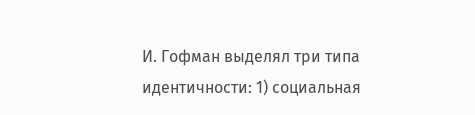И. Гофман выделял три типа идентичности: 1) социальная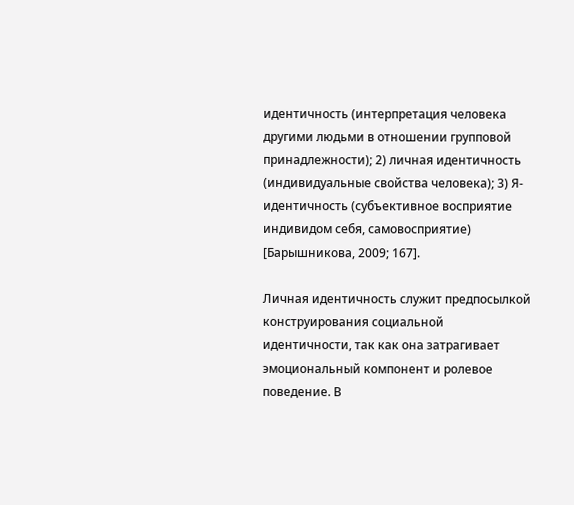идентичность (интерпретация человека другими людьми в отношении групповой принадлежности); 2) личная идентичность (индивидуальные свойства человека); 3) Я-идентичность (субъективное восприятие индивидом себя, самовосприятие) [Барышникова, 2009; 167].

Личная идентичность служит предпосылкой конструирования социальной идентичности, так как она затрагивает эмоциональный компонент и ролевое поведение. В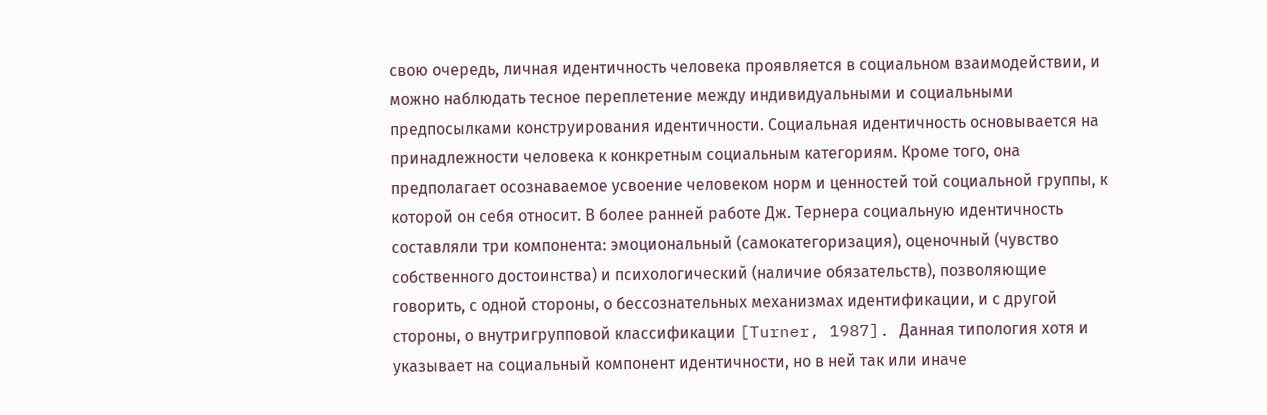свою очередь, личная идентичность человека проявляется в социальном взаимодействии, и можно наблюдать тесное переплетение между индивидуальными и социальными предпосылками конструирования идентичности. Социальная идентичность основывается на принадлежности человека к конкретным социальным категориям. Кроме того, она предполагает осознаваемое усвоение человеком норм и ценностей той социальной группы, к которой он себя относит. В более ранней работе Дж. Тернера социальную идентичность составляли три компонента: эмоциональный (самокатегоризация), оценочный (чувство собственного достоинства) и психологический (наличие обязательств), позволяющие говорить, с одной стороны, о бессознательных механизмах идентификации, и с другой стороны, о внутригрупповой классификации [Turner, 1987]. Данная типология хотя и указывает на социальный компонент идентичности, но в ней так или иначе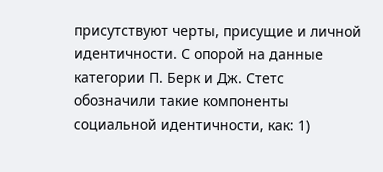присутствуют черты, присущие и личной идентичности. С опорой на данные категории П. Берк и Дж. Стетс обозначили такие компоненты социальной идентичности, как: 1)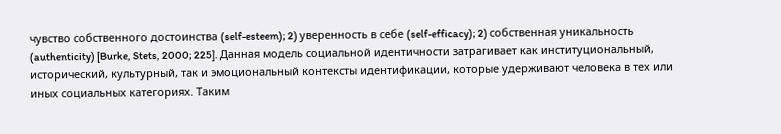чувство собственного достоинства (self-esteem); 2) уверенность в себе (self-efficacy); 2) собственная уникальность (authenticity) [Burke, Stets, 2000; 225]. Данная модель социальной идентичности затрагивает как институциональный, исторический, культурный, так и эмоциональный контексты идентификации, которые удерживают человека в тех или иных социальных категориях. Таким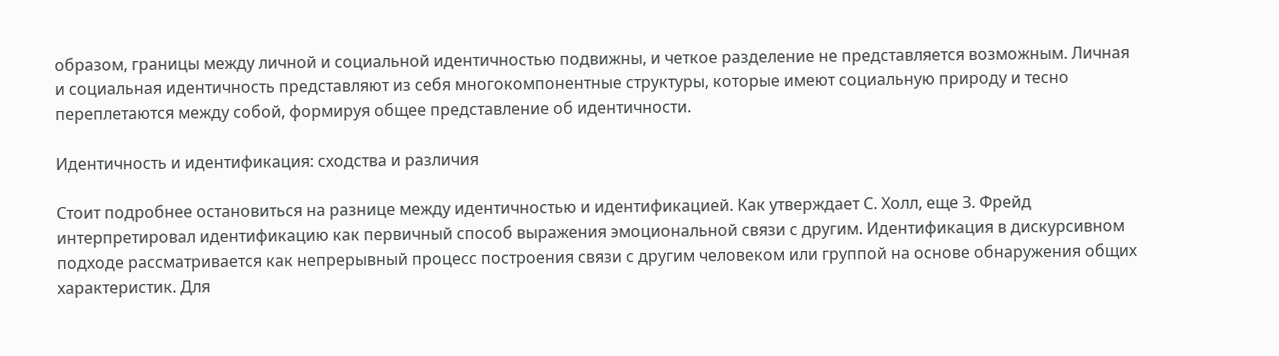образом, границы между личной и социальной идентичностью подвижны, и четкое разделение не представляется возможным. Личная и социальная идентичность представляют из себя многокомпонентные структуры, которые имеют социальную природу и тесно переплетаются между собой, формируя общее представление об идентичности.

Идентичность и идентификация: сходства и различия

Стоит подробнее остановиться на разнице между идентичностью и идентификацией. Как утверждает С. Холл, еще З. Фрейд интерпретировал идентификацию как первичный способ выражения эмоциональной связи с другим. Идентификация в дискурсивном подходе рассматривается как непрерывный процесс построения связи с другим человеком или группой на основе обнаружения общих характеристик. Для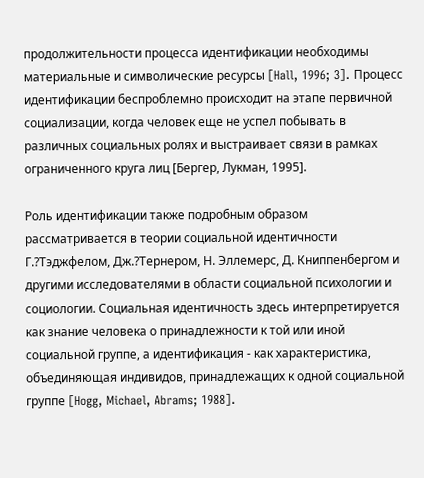продолжительности процесса идентификации необходимы материальные и символические ресурсы [Hall, 1996; 3]. Процесс идентификации беспроблемно происходит на этапе первичной социализации, когда человек еще не успел побывать в различных социальных ролях и выстраивает связи в рамках ограниченного круга лиц [Бергер, Лукман, 1995].

Роль идентификации также подробным образом рассматривается в теории социальной идентичности Г.?Тэджфелом, Дж.?Тернером, Н. Эллемерс, Д. Книппенбергом и другими исследователями в области социальной психологии и социологии. Социальная идентичность здесь интерпретируется как знание человека о принадлежности к той или иной социальной группе, а идентификация - как характеристика, объединяющая индивидов, принадлежащих к одной социальной группе [Hogg, Michael, Abrams; 1988].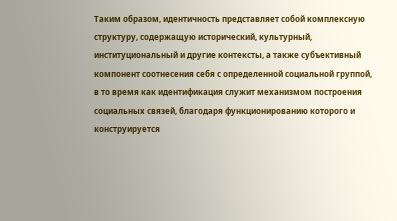Таким образом, идентичность представляет собой комплексную структуру, содержащую исторический, культурный, институциональный и другие контексты, а также субъективный компонент соотнесения себя с определенной социальной группой, в то время как идентификация служит механизмом построения социальных связей, благодаря функционированию которого и конструируется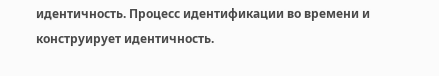идентичность. Процесс идентификации во времени и конструирует идентичность.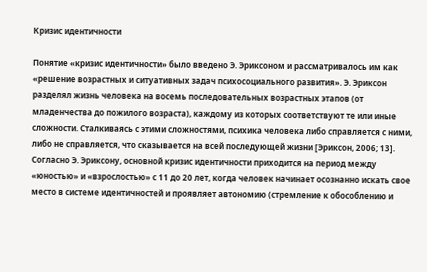Кризис идентичности

Понятие «кризис идентичности» было введено Э. Эриксоном и рассматривалось им как «решение возрастных и ситуативных задач психосоциального развития». Э. Эриксон разделял жизнь человека на восемь последовательных возрастных этапов (от младенчества до пожилого возраста), каждому из которых соответствуют те или иные сложности. Сталкиваясь с этими сложностями, психика человека либо справляется с ними, либо не справляется, что сказывается на всей последующей жизни [Эриксон, 2006; 13]. Согласно Э. Эриксону, основной кризис идентичности приходится на период между «юностью» и «взрослостью» с 11 до 20 лет, когда человек начинает осознанно искать свое место в системе идентичностей и проявляет автономию (стремление к обособлению и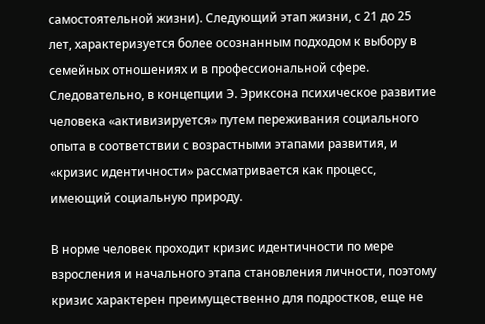самостоятельной жизни). Следующий этап жизни, с 21 до 25 лет, характеризуется более осознанным подходом к выбору в семейных отношениях и в профессиональной сфере. Следовательно, в концепции Э. Эриксона психическое развитие человека «активизируется» путем переживания социального опыта в соответствии с возрастными этапами развития, и «кризис идентичности» рассматривается как процесс, имеющий социальную природу.

В норме человек проходит кризис идентичности по мере взросления и начального этапа становления личности, поэтому кризис характерен преимущественно для подростков, еще не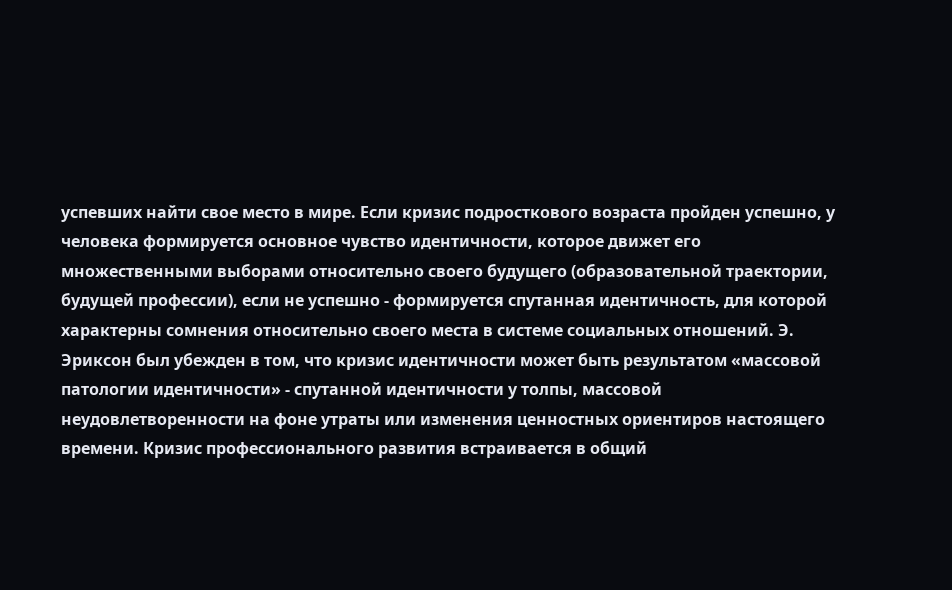успевших найти свое место в мире. Если кризис подросткового возраста пройден успешно, у человека формируется основное чувство идентичности, которое движет его множественными выборами относительно своего будущего (образовательной траектории, будущей профессии), если не успешно - формируется спутанная идентичность, для которой характерны сомнения относительно своего места в системе социальных отношений. Э. Эриксон был убежден в том, что кризис идентичности может быть результатом «массовой патологии идентичности» - спутанной идентичности у толпы, массовой неудовлетворенности на фоне утраты или изменения ценностных ориентиров настоящего времени. Кризис профессионального развития встраивается в общий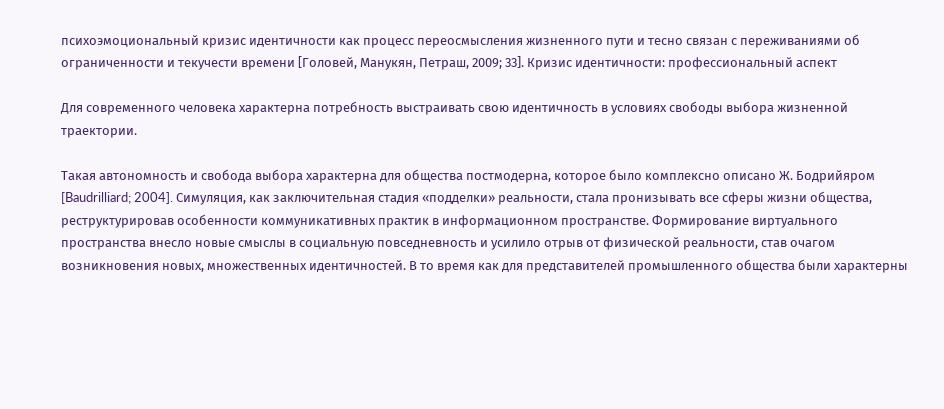психоэмоциональный кризис идентичности как процесс переосмысления жизненного пути и тесно связан с переживаниями об ограниченности и текучести времени [Головей, Манукян, Петраш, 2009; 33]. Кризис идентичности: профессиональный аспект

Для современного человека характерна потребность выстраивать свою идентичность в условиях свободы выбора жизненной траектории.

Такая автономность и свобода выбора характерна для общества постмодерна, которое было комплексно описано Ж. Бодрийяром [Baudrilliard; 2004]. Симуляция, как заключительная стадия «подделки» реальности, стала пронизывать все сферы жизни общества, реструктурировав особенности коммуникативных практик в информационном пространстве. Формирование виртуального пространства внесло новые смыслы в социальную повседневность и усилило отрыв от физической реальности, став очагом возникновения новых, множественных идентичностей. В то время как для представителей промышленного общества были характерны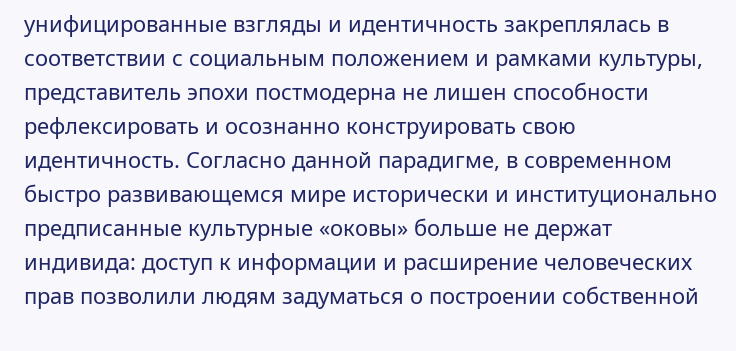унифицированные взгляды и идентичность закреплялась в соответствии с социальным положением и рамками культуры, представитель эпохи постмодерна не лишен способности рефлексировать и осознанно конструировать свою идентичность. Согласно данной парадигме, в современном быстро развивающемся мире исторически и институционально предписанные культурные «оковы» больше не держат индивида: доступ к информации и расширение человеческих прав позволили людям задуматься о построении собственной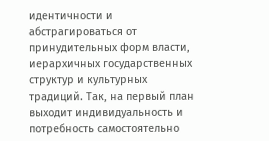идентичности и абстрагироваться от принудительных форм власти, иерархичных государственных структур и культурных традиций. Так, на первый план выходит индивидуальность и потребность самостоятельно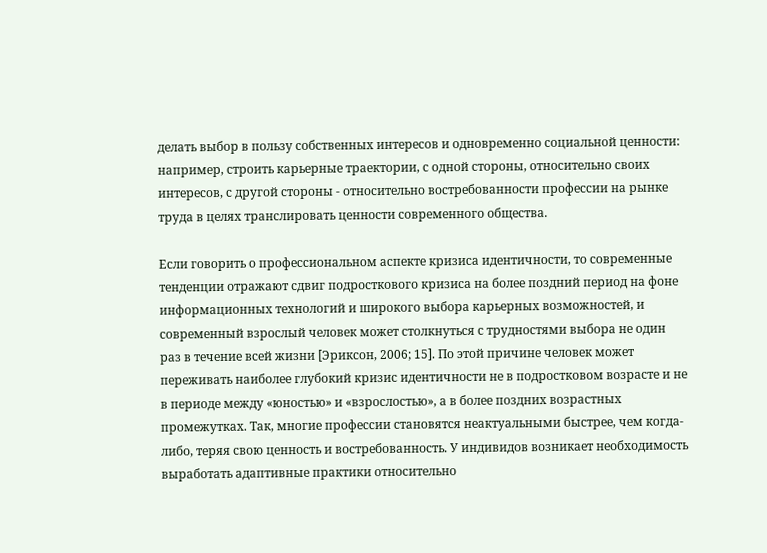делать выбор в пользу собственных интересов и одновременно социальной ценности: например, строить карьерные траектории, с одной стороны, относительно своих интересов, с другой стороны - относительно востребованности профессии на рынке труда в целях транслировать ценности современного общества.

Если говорить о профессиональном аспекте кризиса идентичности, то современные тенденции отражают сдвиг подросткового кризиса на более поздний период на фоне информационных технологий и широкого выбора карьерных возможностей, и современный взрослый человек может столкнуться с трудностями выбора не один раз в течение всей жизни [Эриксон, 2006; 15]. По этой причине человек может переживать наиболее глубокий кризис идентичности не в подростковом возрасте и не в периоде между «юностью» и «взрослостью», а в более поздних возрастных промежутках. Так, многие профессии становятся неактуальными быстрее, чем когда-либо, теряя свою ценность и востребованность. У индивидов возникает необходимость выработать адаптивные практики относительно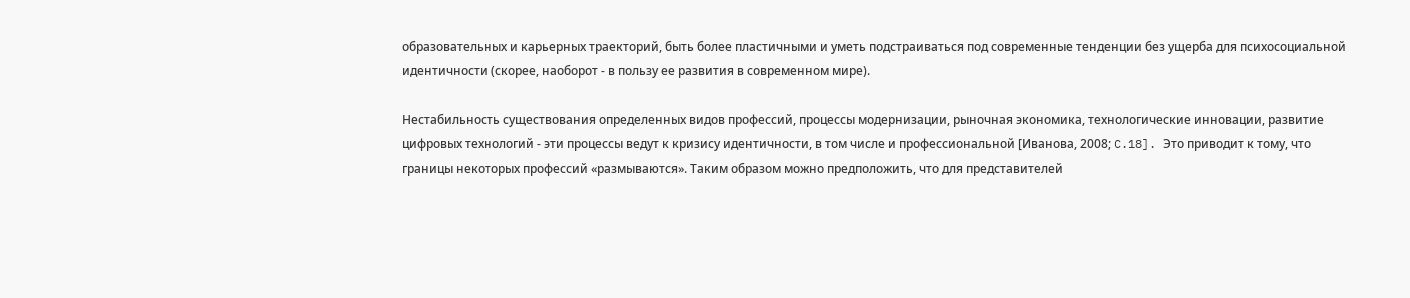образовательных и карьерных траекторий, быть более пластичными и уметь подстраиваться под современные тенденции без ущерба для психосоциальной идентичности (скорее, наоборот - в пользу ее развития в современном мире).

Нестабильность существования определенных видов профессий, процессы модернизации, рыночная экономика, технологические инновации, развитие цифровых технологий - эти процессы ведут к кризису идентичности, в том числе и профессиональной [Иванова, 2008; C.18]. Это приводит к тому, что границы некоторых профессий «размываются». Таким образом можно предположить, что для представителей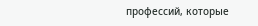профессий, которые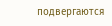подвергаются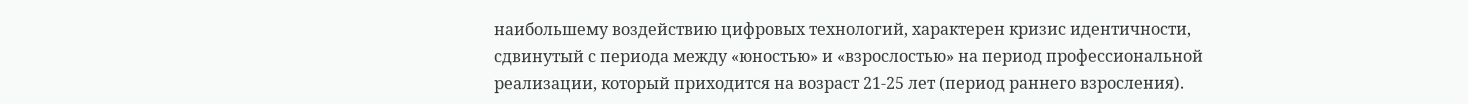наибольшему воздействию цифровых технологий, характерен кризис идентичности, сдвинутый с периода между «юностью» и «взрослостью» на период профессиональной реализации, который приходится на возраст 21-25 лет (период раннего взросления).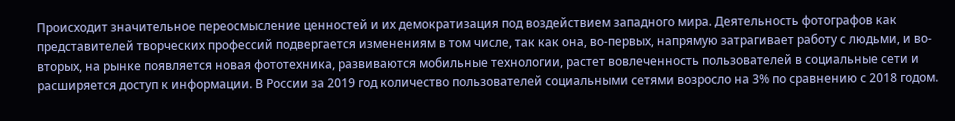Происходит значительное переосмысление ценностей и их демократизация под воздействием западного мира. Деятельность фотографов как представителей творческих профессий подвергается изменениям в том числе, так как она, во-первых, напрямую затрагивает работу с людьми, и во-вторых, на рынке появляется новая фототехника, развиваются мобильные технологии, растет вовлеченность пользователей в социальные сети и расширяется доступ к информации. В России за 2019 год количество пользователей социальными сетями возросло на 3% по сравнению с 2018 годом.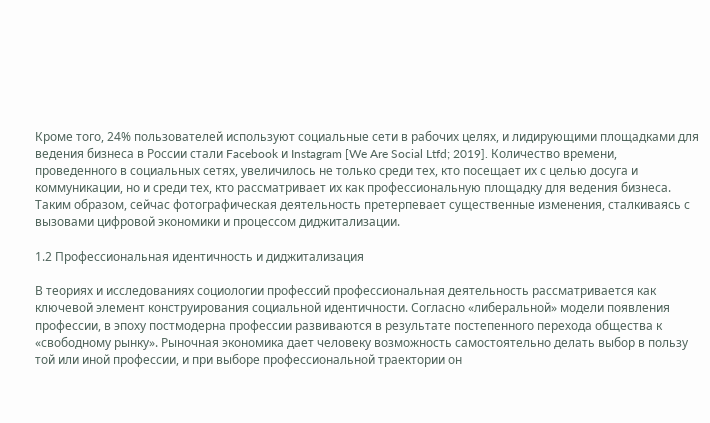Кроме того, 24% пользователей используют социальные сети в рабочих целях, и лидирующими площадками для ведения бизнеса в России стали Facebook и Instagram [We Are Social Ltfd; 2019]. Количество времени, проведенного в социальных сетях, увеличилось не только среди тех, кто посещает их с целью досуга и коммуникации, но и среди тех, кто рассматривает их как профессиональную площадку для ведения бизнеса. Таким образом, сейчас фотографическая деятельность претерпевает существенные изменения, сталкиваясь с вызовами цифровой экономики и процессом диджитализации.

1.2 Профессиональная идентичность и диджитализация

В теориях и исследованиях социологии профессий профессиональная деятельность рассматривается как ключевой элемент конструирования социальной идентичности. Согласно «либеральной» модели появления профессии, в эпоху постмодерна профессии развиваются в результате постепенного перехода общества к «свободному рынку». Рыночная экономика дает человеку возможность самостоятельно делать выбор в пользу той или иной профессии, и при выборе профессиональной траектории он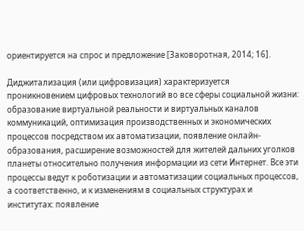ориентируется на спрос и предложение [Заковоротная, 2014; 16].

Диджитализация (или цифровизация) характеризуется проникновением цифровых технологий во все сферы социальной жизни: образование виртуальной реальности и виртуальных каналов коммуникаций, оптимизация производственных и экономических процессов посредством их автоматизации, появление онлайн-образования, расширение возможностей для жителей дальних уголков планеты относительно получения информации из сети Интернет. Все эти процессы ведут к роботизации и автоматизации социальных процессов, а соответственно, и к изменениям в социальных структурах и институтах: появление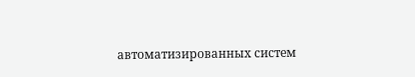автоматизированных систем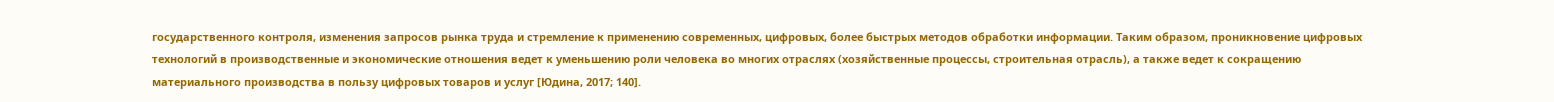государственного контроля, изменения запросов рынка труда и стремление к применению современных, цифровых, более быстрых методов обработки информации. Таким образом, проникновение цифровых технологий в производственные и экономические отношения ведет к уменьшению роли человека во многих отраслях (хозяйственные процессы, строительная отрасль), а также ведет к сокращению материального производства в пользу цифровых товаров и услуг [Юдина, 2017; 140].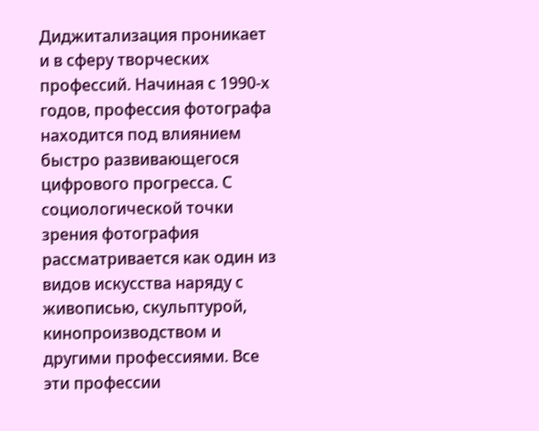Диджитализация проникает и в сферу творческих профессий. Начиная с 1990-х годов, профессия фотографа находится под влиянием быстро развивающегося цифрового прогресса. С социологической точки зрения фотография рассматривается как один из видов искусства наряду с живописью, скульптурой, кинопроизводством и другими профессиями. Все эти профессии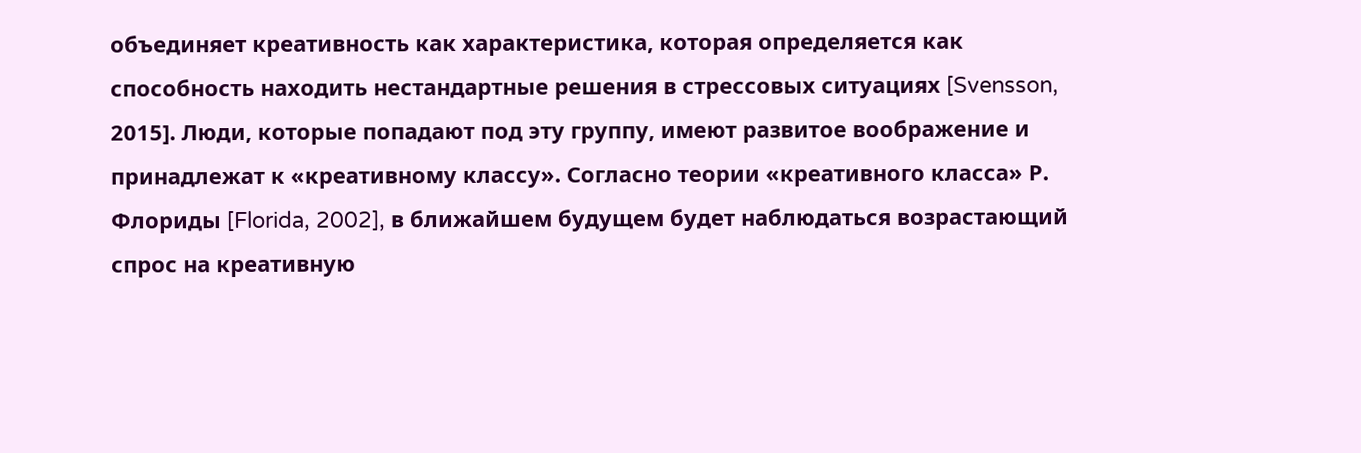объединяет креативность как характеристика, которая определяется как способность находить нестандартные решения в стрессовых ситуациях [Svensson, 2015]. Люди, которые попадают под эту группу, имеют развитое воображение и принадлежат к «креативному классу». Согласно теории «креативного класса» Р. Флориды [Florida, 2002], в ближайшем будущем будет наблюдаться возрастающий спрос на креативную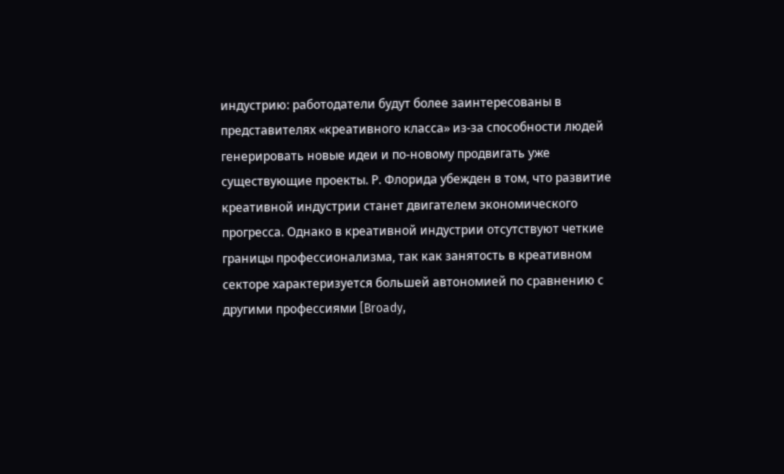индустрию: работодатели будут более заинтересованы в представителях «креативного класса» из-за способности людей генерировать новые идеи и по-новому продвигать уже существующие проекты. Р. Флорида убежден в том, что развитие креативной индустрии станет двигателем экономического прогресса. Однако в креативной индустрии отсутствуют четкие границы профессионализма, так как занятость в креативном секторе характеризуется большей автономией по сравнению с другими профессиями [Broady,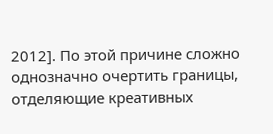2012]. По этой причине сложно однозначно очертить границы, отделяющие креативных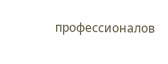профессионалов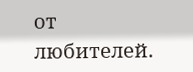от любителей.